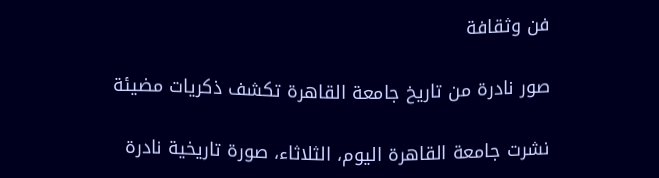فن وثقافة

صور نادرة من تاريخ جامعة القاهرة تكشف ذكريات مضيئة

نشرت جامعة القاهرة اليوم، الثلاثاء، صورة تاريخية نادرة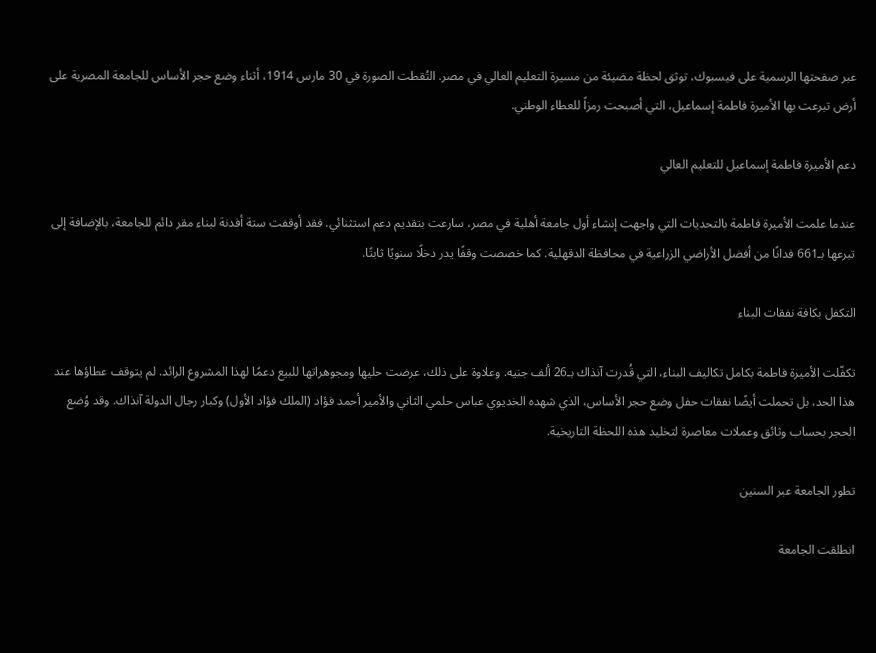عبر صفحتها الرسمية على فيسبوك، توثق لحظة مضيئة من مسيرة التعليم العالي في مصر. التُقطت الصورة في 30 مارس 1914، أثناء وضع حجر الأساس للجامعة المصرية على أرض تبرعت بها الأميرة فاطمة إسماعيل، التي أصبحت رمزاً للعطاء الوطني.

دعم الأميرة فاطمة إسماعيل للتعليم العالي

عندما علمت الأميرة فاطمة بالتحديات التي واجهت إنشاء أول جامعة أهلية في مصر، سارعت بتقديم دعم استثنائي. فقد أوقفت ستة أفدنة لبناء مقر دائم للجامعة، بالإضافة إلى تبرعها بـ661 فدانًا من أفضل الأراضي الزراعية في محافظة الدقهلية. كما خصصت وقفًا يدر دخلًا سنويًا ثابتًا.

التكفل بكافة نفقات البناء

تكفّلت الأميرة فاطمة بكامل تكاليف البناء، التي قُدرت آنذاك بـ26 ألف جنيه. وعلاوة على ذلك، عرضت حليها ومجوهراتها للبيع دعمًا لهذا المشروع الرائد. لم يتوقف عطاؤها عند هذا الحد، بل تحملت أيضًا نفقات حفل وضع حجر الأساس، الذي شهده الخديوي عباس حلمي الثاني والأمير أحمد فؤاد (الملك فؤاد الأول) وكبار رجال الدولة آنذاك. وقد وُضع الحجر بحساب وثائق وعملات معاصرة لتخليد هذه اللحظة التاريخية.

تطور الجامعة عبر السنين

انطلقت الجامعة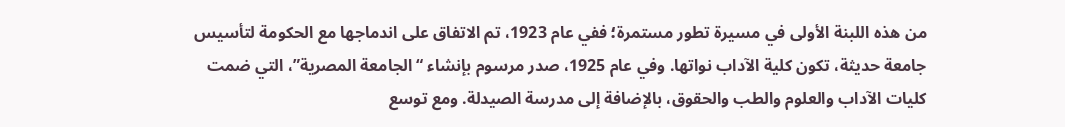من هذه اللبنة الأولى في مسيرة تطور مستمرة؛ ففي عام 1923، تم الاتفاق على اندماجها مع الحكومة لتأسيس جامعة حديثة، تكون كلية الآداب نواتها. وفي عام 1925، صدر مرسوم بإنشاء “الجامعة المصرية”، التي ضمت كليات الآداب والعلوم والطب والحقوق، بالإضافة إلى مدرسة الصيدلة. ومع توسع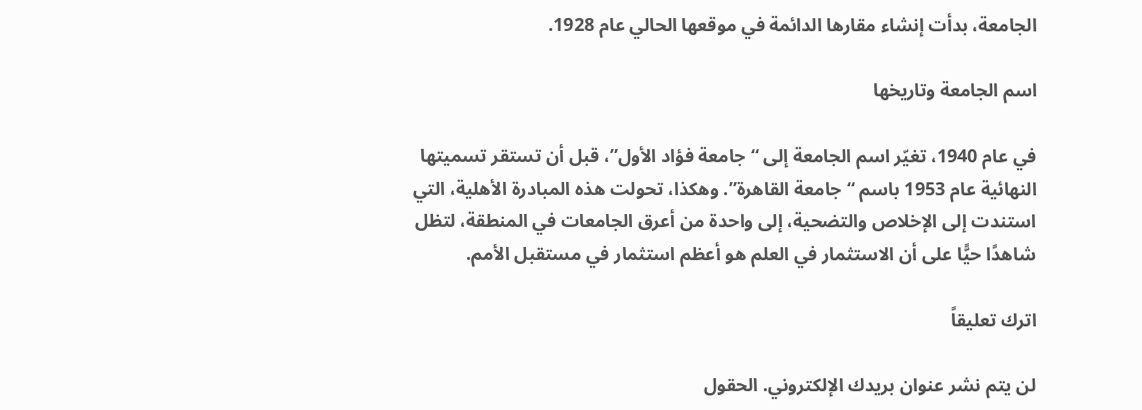الجامعة، بدأت إنشاء مقارها الدائمة في موقعها الحالي عام 1928.

اسم الجامعة وتاريخها

في عام 1940، تغيّر اسم الجامعة إلى “جامعة فؤاد الأول”، قبل أن تستقر تسميتها النهائية عام 1953 باسم “جامعة القاهرة”. وهكذا، تحولت هذه المبادرة الأهلية، التي استندت إلى الإخلاص والتضحية، إلى واحدة من أعرق الجامعات في المنطقة، لتظل شاهدًا حيًّا على أن الاستثمار في العلم هو أعظم استثمار في مستقبل الأمم.

اترك تعليقاً

لن يتم نشر عنوان بريدك الإلكتروني. الحقول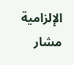الإلزامية مشار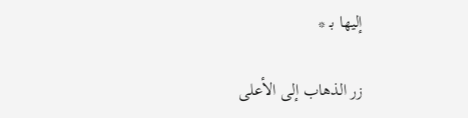إليها بـ *

زر الذهاب إلى الأعلى